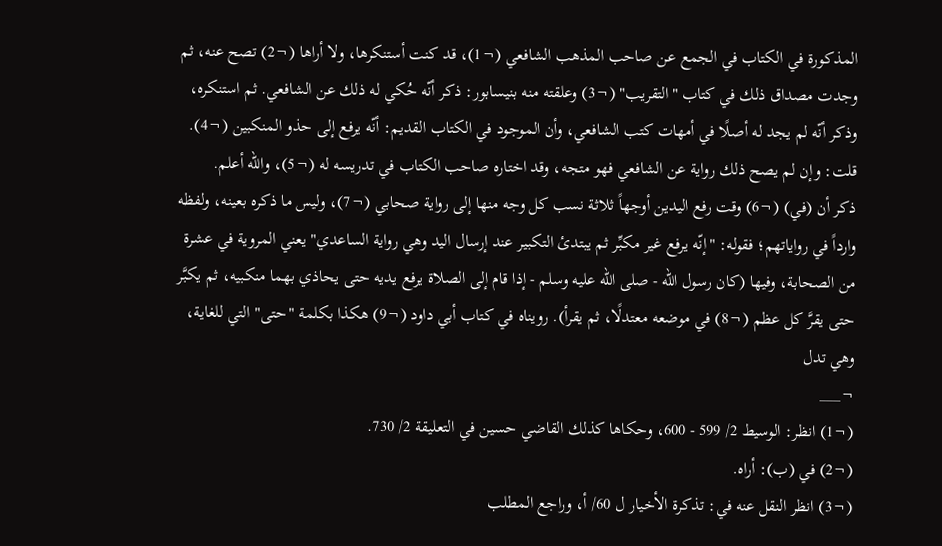المذكورة في الكتاب في الجمع عن صاحب المذهب الشافعي (¬1)، قد كنت أستنكرها، ولا أراها (¬2) تصح عنه، ثم وجدت مصداق ذلك في كتاب "التقريب" (¬3) وعلقته منه بنيسابور: ذكر أنّه حُكي له ذلك عن الشافعي. ثم استنكره، وذكر أنّه لم يجد له أصلًا في أمهات كتب الشافعي، وأن الموجود في الكتاب القديم: أنّه يرفع إلى حذو المنكبين (¬4). قلت: وإن لم يصح ذلك رواية عن الشافعي فهو متجه، وقد اختاره صاحب الكتاب في تدريسه له (¬5)، والله أعلم.
ذكر أن (في) (¬6) وقت رفع اليدين أوجهاً ثلاثة نسب كل وجه منها إلى رواية صحابي (¬7)، وليس ما ذكره بعينه، ولفظه وارداً في رواياتهم؛ فقوله: "إنّه يرفع غير مكبِّر ثم يبتدئ التكبير عند إرسال اليد وهي رواية الساعدي" يعني المروية في عشرة من الصحابة، وفيها (كان رسول الله - صلى الله عليه وسلم - إذا قام إلى الصلاة يرفع يديه حتى يحاذي بهما منكبيه، ثم يكبَّر حتى يقرَّ كل عظم (¬8) في موضعه معتدلًا، ثم يقرأ). رويناه في كتاب أبي داود (¬9) هكذا بكلمة "حتى" التي للغاية، وهي تدل
¬___
(¬1) انظر: الوسيط 2/ 599 - 600، وحكاها كذلك القاضي حسين في التعليقة 2/ 730.
(¬2) في (ب): أراه.
(¬3) انظر النقل عنه في: تذكرة الأخيار ل 60/ أ، وراجع المطلب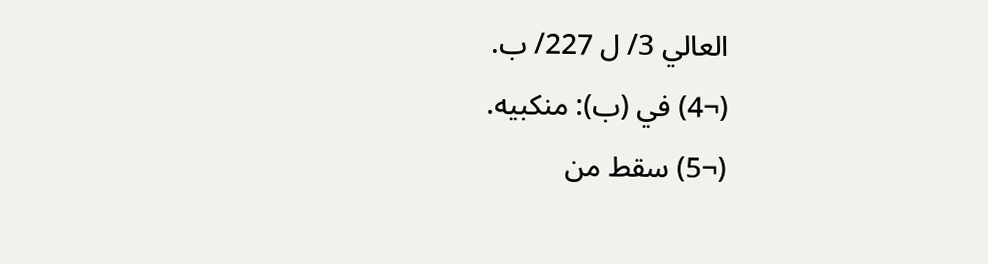العالي 3/ ل 227/ ب.
(¬4) في (ب): منكبيه.
(¬5) سقط من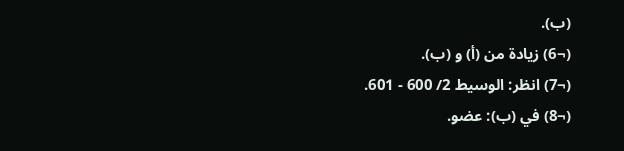(ب).
(¬6) زيادة من (أ) و (ب).
(¬7) انظر: الوسيط 2/ 600 - 601.
(¬8) في (ب): عضو.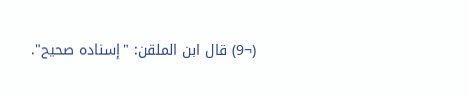(¬9) قال ابن الملقن: "إسناده صحيح".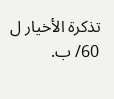تذكرة الأخيار ل 60/ ب.